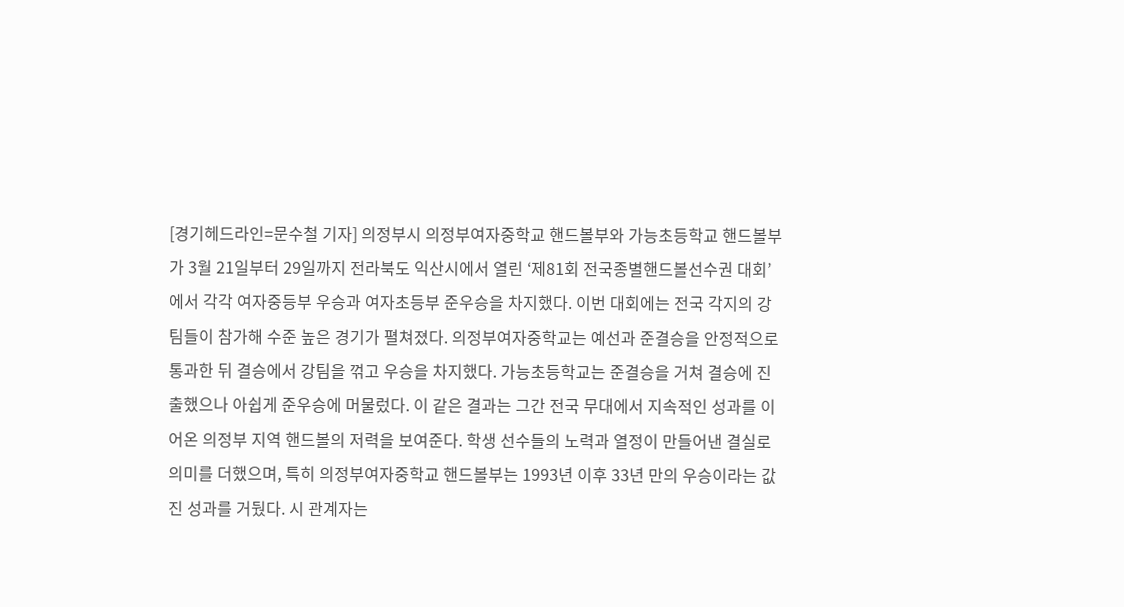[경기헤드라인=문수철 기자] 의정부시 의정부여자중학교 핸드볼부와 가능초등학교 핸드볼부가 3월 21일부터 29일까지 전라북도 익산시에서 열린 ‘제81회 전국종별핸드볼선수권 대회’에서 각각 여자중등부 우승과 여자초등부 준우승을 차지했다. 이번 대회에는 전국 각지의 강팀들이 참가해 수준 높은 경기가 펼쳐졌다. 의정부여자중학교는 예선과 준결승을 안정적으로 통과한 뒤 결승에서 강팀을 꺾고 우승을 차지했다. 가능초등학교는 준결승을 거쳐 결승에 진출했으나 아쉽게 준우승에 머물렀다. 이 같은 결과는 그간 전국 무대에서 지속적인 성과를 이어온 의정부 지역 핸드볼의 저력을 보여준다. 학생 선수들의 노력과 열정이 만들어낸 결실로 의미를 더했으며, 특히 의정부여자중학교 핸드볼부는 1993년 이후 33년 만의 우승이라는 값진 성과를 거뒀다. 시 관계자는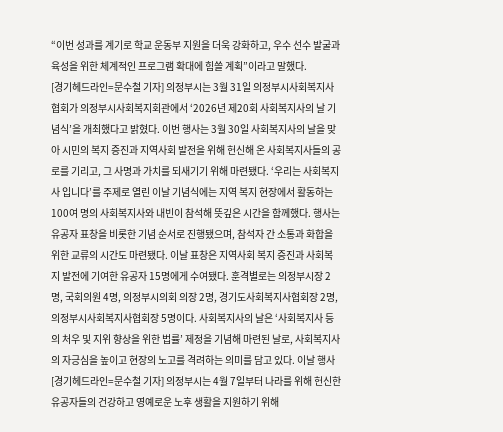“이번 성과를 계기로 학교 운동부 지원을 더욱 강화하고, 우수 선수 발굴과 육성을 위한 체계적인 프로그램 확대에 힘쓸 계획”이라고 말했다.
[경기헤드라인=문수철 기자] 의정부시는 3월 31일 의정부시사회복지사협회가 의정부시사회복지회관에서 ‘2026년 제20회 사회복지사의 날 기념식’을 개최했다고 밝혔다. 이번 행사는 3월 30일 사회복지사의 날을 맞아 시민의 복지 증진과 지역사회 발전을 위해 헌신해 온 사회복지사들의 공로를 기리고, 그 사명과 가치를 되새기기 위해 마련됐다. ‘우리는 사회복지사 입니다’를 주제로 열린 이날 기념식에는 지역 복지 현장에서 활동하는 100여 명의 사회복지사와 내빈이 참석해 뜻깊은 시간을 함께했다. 행사는 유공자 표창을 비롯한 기념 순서로 진행됐으며, 참석자 간 소통과 화합을 위한 교류의 시간도 마련됐다. 이날 표창은 지역사회 복지 증진과 사회복지 발전에 기여한 유공자 15명에게 수여됐다. 훈격별로는 의정부시장 2명, 국회의원 4명, 의정부시의회 의장 2명, 경기도사회복지사협회장 2명, 의정부시사회복지사협회장 5명이다. 사회복지사의 날은 ‘사회복지사 등의 처우 및 지위 향상을 위한 법률’ 제정을 기념해 마련된 날로, 사회복지사의 자긍심을 높이고 현장의 노고를 격려하는 의미를 담고 있다. 이날 행사
[경기헤드라인=문수철 기자] 의정부시는 4월 7일부터 나라를 위해 헌신한 유공자들의 건강하고 영예로운 노후 생활을 지원하기 위해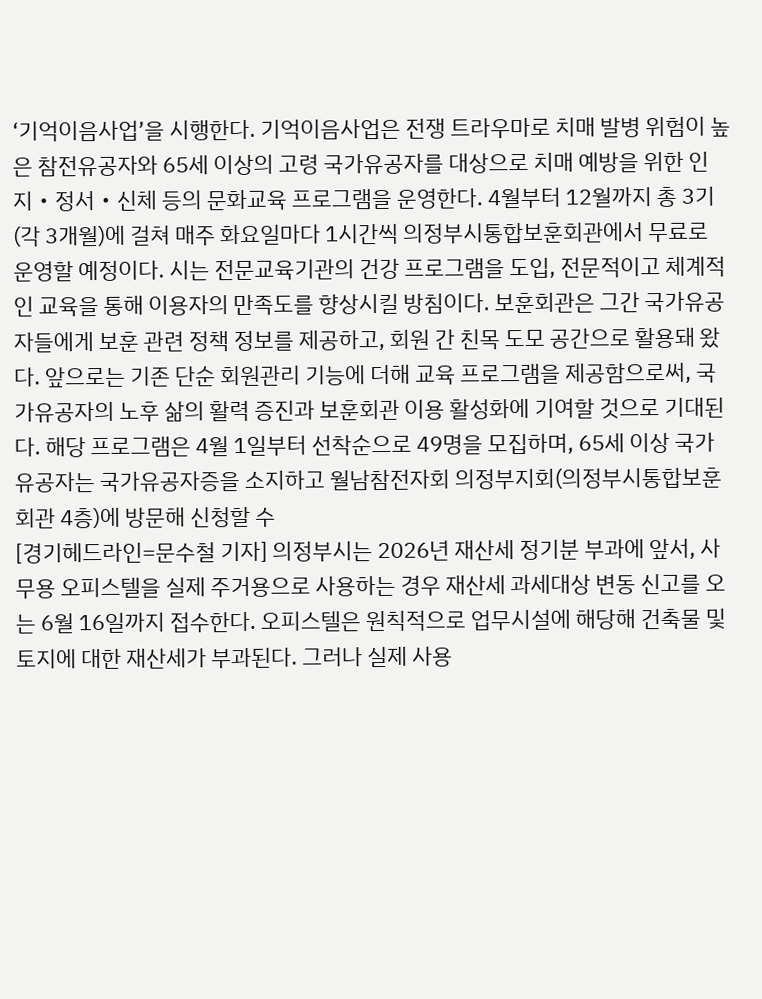‘기억이음사업’을 시행한다. 기억이음사업은 전쟁 트라우마로 치매 발병 위험이 높은 참전유공자와 65세 이상의 고령 국가유공자를 대상으로 치매 예방을 위한 인지‧정서‧신체 등의 문화교육 프로그램을 운영한다. 4월부터 12월까지 총 3기(각 3개월)에 걸쳐 매주 화요일마다 1시간씩 의정부시통합보훈회관에서 무료로 운영할 예정이다. 시는 전문교육기관의 건강 프로그램을 도입, 전문적이고 체계적인 교육을 통해 이용자의 만족도를 향상시킬 방침이다. 보훈회관은 그간 국가유공자들에게 보훈 관련 정책 정보를 제공하고, 회원 간 친목 도모 공간으로 활용돼 왔다. 앞으로는 기존 단순 회원관리 기능에 더해 교육 프로그램을 제공함으로써, 국가유공자의 노후 삶의 활력 증진과 보훈회관 이용 활성화에 기여할 것으로 기대된다. 해당 프로그램은 4월 1일부터 선착순으로 49명을 모집하며, 65세 이상 국가유공자는 국가유공자증을 소지하고 월남참전자회 의정부지회(의정부시통합보훈회관 4층)에 방문해 신청할 수
[경기헤드라인=문수철 기자] 의정부시는 2026년 재산세 정기분 부과에 앞서, 사무용 오피스텔을 실제 주거용으로 사용하는 경우 재산세 과세대상 변동 신고를 오는 6월 16일까지 접수한다. 오피스텔은 원칙적으로 업무시설에 해당해 건축물 및 토지에 대한 재산세가 부과된다. 그러나 실제 사용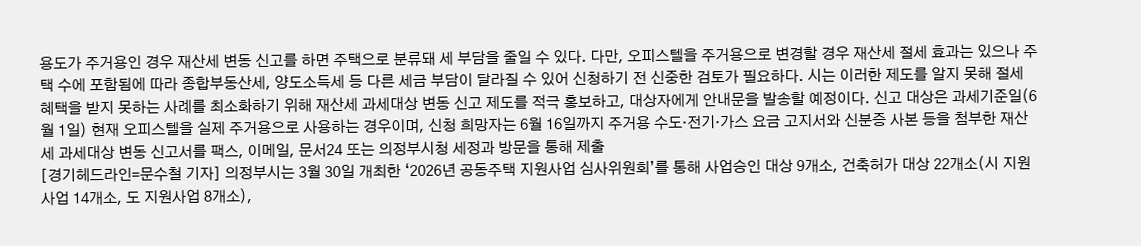용도가 주거용인 경우 재산세 변동 신고를 하면 주택으로 분류돼 세 부담을 줄일 수 있다. 다만, 오피스텔을 주거용으로 변경할 경우 재산세 절세 효과는 있으나 주택 수에 포함됨에 따라 종합부동산세, 양도소득세 등 다른 세금 부담이 달라질 수 있어 신청하기 전 신중한 검토가 필요하다. 시는 이러한 제도를 알지 못해 절세 혜택을 받지 못하는 사례를 최소화하기 위해 재산세 과세대상 변동 신고 제도를 적극 홍보하고, 대상자에게 안내문을 발송할 예정이다. 신고 대상은 과세기준일(6월 1일) 현재 오피스텔을 실제 주거용으로 사용하는 경우이며, 신청 희망자는 6월 16일까지 주거용 수도‧전기‧가스 요금 고지서와 신분증 사본 등을 첨부한 재산세 과세대상 변동 신고서를 팩스, 이메일, 문서24 또는 의정부시청 세정과 방문을 통해 제출
[경기헤드라인=문수철 기자] 의정부시는 3월 30일 개최한 ‘2026년 공동주택 지원사업 심사위원회’를 통해 사업승인 대상 9개소, 건축허가 대상 22개소(시 지원사업 14개소, 도 지원사업 8개소),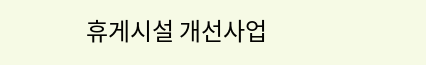휴게시설 개선사업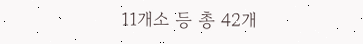11개소 등 총 42개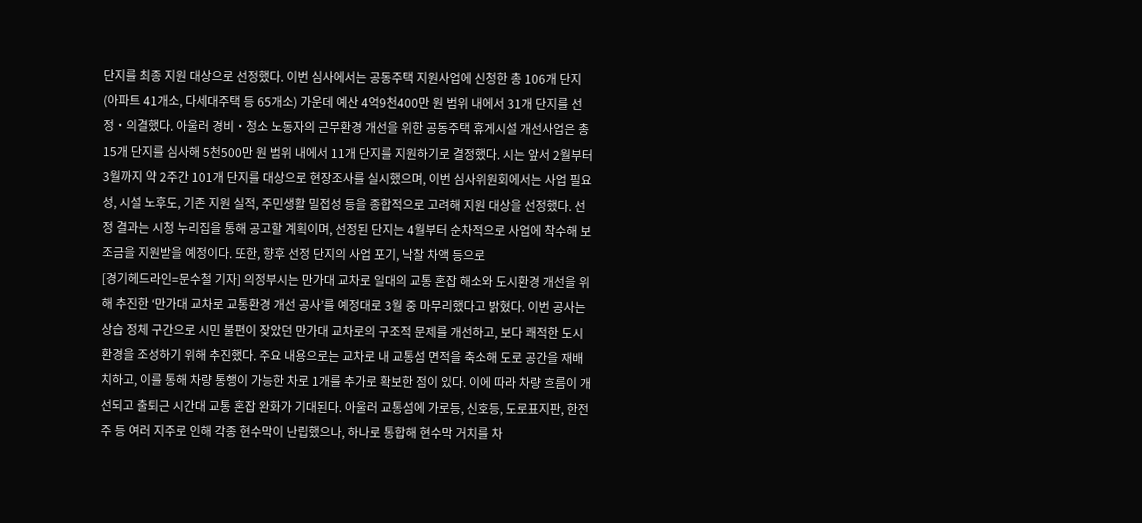단지를 최종 지원 대상으로 선정했다. 이번 심사에서는 공동주택 지원사업에 신청한 총 106개 단지(아파트 41개소, 다세대주택 등 65개소) 가운데 예산 4억9천400만 원 범위 내에서 31개 단지를 선정‧의결했다. 아울러 경비‧청소 노동자의 근무환경 개선을 위한 공동주택 휴게시설 개선사업은 총 15개 단지를 심사해 5천500만 원 범위 내에서 11개 단지를 지원하기로 결정했다. 시는 앞서 2월부터 3월까지 약 2주간 101개 단지를 대상으로 현장조사를 실시했으며, 이번 심사위원회에서는 사업 필요성, 시설 노후도, 기존 지원 실적, 주민생활 밀접성 등을 종합적으로 고려해 지원 대상을 선정했다. 선정 결과는 시청 누리집을 통해 공고할 계획이며, 선정된 단지는 4월부터 순차적으로 사업에 착수해 보조금을 지원받을 예정이다. 또한, 향후 선정 단지의 사업 포기, 낙찰 차액 등으로
[경기헤드라인=문수철 기자] 의정부시는 만가대 교차로 일대의 교통 혼잡 해소와 도시환경 개선을 위해 추진한 ‘만가대 교차로 교통환경 개선 공사’를 예정대로 3월 중 마무리했다고 밝혔다. 이번 공사는 상습 정체 구간으로 시민 불편이 잦았던 만가대 교차로의 구조적 문제를 개선하고, 보다 쾌적한 도시환경을 조성하기 위해 추진했다. 주요 내용으로는 교차로 내 교통섬 면적을 축소해 도로 공간을 재배치하고, 이를 통해 차량 통행이 가능한 차로 1개를 추가로 확보한 점이 있다. 이에 따라 차량 흐름이 개선되고 출퇴근 시간대 교통 혼잡 완화가 기대된다. 아울러 교통섬에 가로등, 신호등, 도로표지판, 한전주 등 여러 지주로 인해 각종 현수막이 난립했으나, 하나로 통합해 현수막 거치를 차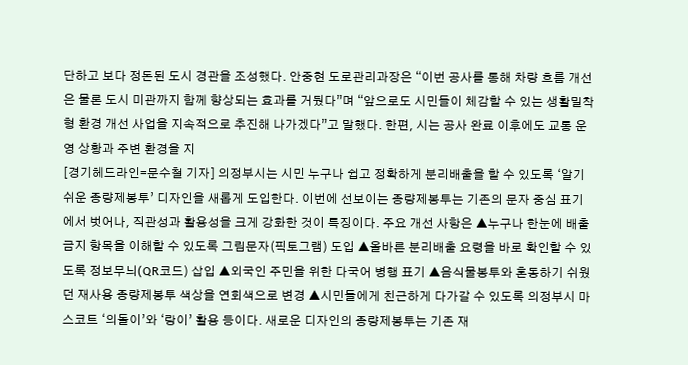단하고 보다 정돈된 도시 경관을 조성했다. 안중현 도로관리과장은 “이번 공사를 통해 차량 흐름 개선은 물론 도시 미관까지 함께 향상되는 효과를 거뒀다”며 “앞으로도 시민들이 체감할 수 있는 생활밀착형 환경 개선 사업을 지속적으로 추진해 나가겠다”고 말했다. 한편, 시는 공사 완료 이후에도 교통 운영 상황과 주변 환경을 지
[경기헤드라인=문수철 기자] 의정부시는 시민 누구나 쉽고 정확하게 분리배출을 할 수 있도록 ‘알기 쉬운 종량제봉투’ 디자인을 새롭게 도입한다. 이번에 선보이는 종량제봉투는 기존의 문자 중심 표기에서 벗어나, 직관성과 활용성을 크게 강화한 것이 특징이다. 주요 개선 사항은 ▲누구나 한눈에 배출 금지 항목을 이해할 수 있도록 그림문자(픽토그램) 도입 ▲올바른 분리배출 요령을 바로 확인할 수 있도록 정보무늬(QR코드) 삽입 ▲외국인 주민을 위한 다국어 병행 표기 ▲음식물봉투와 혼동하기 쉬웠던 재사용 종량제봉투 색상을 연회색으로 변경 ▲시민들에게 친근하게 다가갈 수 있도록 의정부시 마스코트 ‘의돌이’와 ‘랑이’ 활용 등이다. 새로운 디자인의 종량제봉투는 기존 재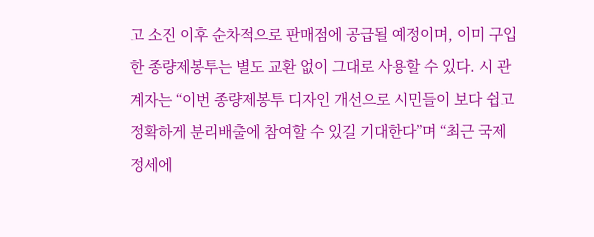고 소진 이후 순차적으로 판매점에 공급될 예정이며, 이미 구입한 종량제봉투는 별도 교환 없이 그대로 사용할 수 있다. 시 관계자는 “이번 종량제봉투 디자인 개선으로 시민들이 보다 쉽고 정확하게 분리배출에 참여할 수 있길 기대한다”며 “최근 국제 정세에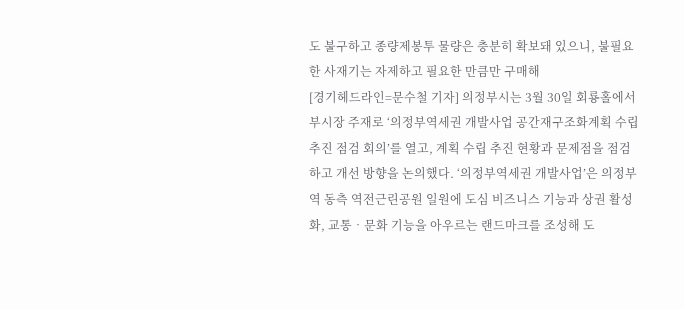도 불구하고 종량제봉투 물량은 충분히 확보돼 있으니, 불필요한 사재기는 자제하고 필요한 만큼만 구매해
[경기헤드라인=문수철 기자] 의정부시는 3월 30일 회룡홀에서 부시장 주재로 ‘의정부역세권 개발사업 공간재구조화계획 수립 추진 점검 회의’를 열고, 계획 수립 추진 현황과 문제점을 점검하고 개선 방향을 논의했다. ‘의정부역세권 개발사업’은 의정부역 동측 역전근린공원 일원에 도심 비즈니스 기능과 상권 활성화, 교통‧문화 기능을 아우르는 랜드마크를 조성해 도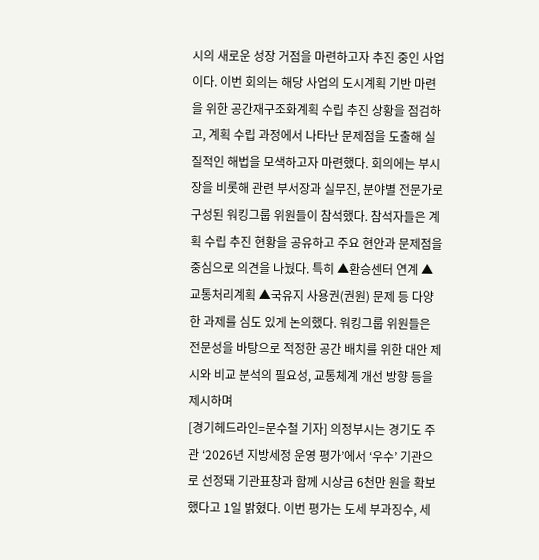시의 새로운 성장 거점을 마련하고자 추진 중인 사업이다. 이번 회의는 해당 사업의 도시계획 기반 마련을 위한 공간재구조화계획 수립 추진 상황을 점검하고, 계획 수립 과정에서 나타난 문제점을 도출해 실질적인 해법을 모색하고자 마련했다. 회의에는 부시장을 비롯해 관련 부서장과 실무진, 분야별 전문가로 구성된 워킹그룹 위원들이 참석했다. 참석자들은 계획 수립 추진 현황을 공유하고 주요 현안과 문제점을 중심으로 의견을 나눴다. 특히 ▲환승센터 연계 ▲교통처리계획 ▲국유지 사용권(권원) 문제 등 다양한 과제를 심도 있게 논의했다. 워킹그룹 위원들은 전문성을 바탕으로 적정한 공간 배치를 위한 대안 제시와 비교 분석의 필요성, 교통체계 개선 방향 등을 제시하며
[경기헤드라인=문수철 기자] 의정부시는 경기도 주관 ‘2026년 지방세정 운영 평가’에서 ‘우수’ 기관으로 선정돼 기관표창과 함께 시상금 6천만 원을 확보했다고 1일 밝혔다. 이번 평가는 도세 부과징수, 세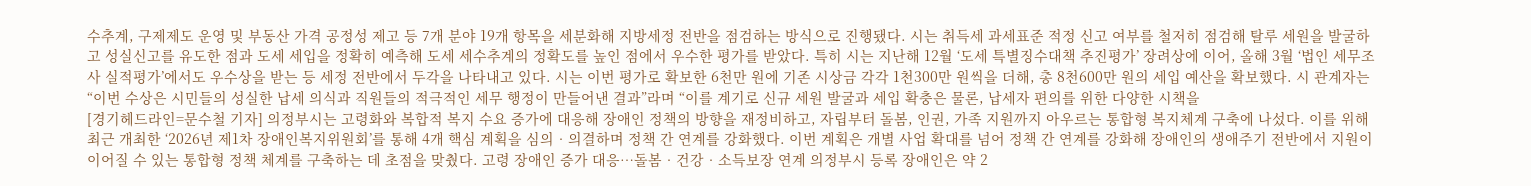수추계, 구제제도 운영 및 부동산 가격 공정성 제고 등 7개 분야 19개 항목을 세분화해 지방세정 전반을 점검하는 방식으로 진행됐다. 시는 취득세 과세표준 적정 신고 여부를 철저히 점검해 탈루 세원을 발굴하고 성실신고를 유도한 점과 도세 세입을 정확히 예측해 도세 세수추계의 정확도를 높인 점에서 우수한 평가를 받았다. 특히 시는 지난해 12월 ‘도세 특별징수대책 추진평가’ 장려상에 이어, 올해 3월 ‘법인 세무조사 실적평가’에서도 우수상을 받는 등 세정 전반에서 두각을 나타내고 있다. 시는 이번 평가로 확보한 6천만 원에 기존 시상금 각각 1천300만 원씩을 더해, 총 8천600만 원의 세입 예산을 확보했다. 시 관계자는 “이번 수상은 시민들의 성실한 납세 의식과 직원들의 적극적인 세무 행정이 만들어낸 결과”라며 “이를 계기로 신규 세원 발굴과 세입 확충은 물론, 납세자 편의를 위한 다양한 시책을
[경기헤드라인=문수철 기자] 의정부시는 고령화와 복합적 복지 수요 증가에 대응해 장애인 정책의 방향을 재정비하고, 자립부터 돌봄, 인권, 가족 지원까지 아우르는 통합형 복지체계 구축에 나섰다. 이를 위해 최근 개최한 ‘2026년 제1차 장애인복지위원회’를 통해 4개 핵심 계획을 심의‧의결하며 정책 간 연계를 강화했다. 이번 계획은 개별 사업 확대를 넘어 정책 간 연계를 강화해 장애인의 생애주기 전반에서 지원이 이어질 수 있는 통합형 정책 체계를 구축하는 데 초점을 맞췄다. 고령 장애인 증가 대응…돌봄‧건강‧소득보장 연계 의정부시 등록 장애인은 약 2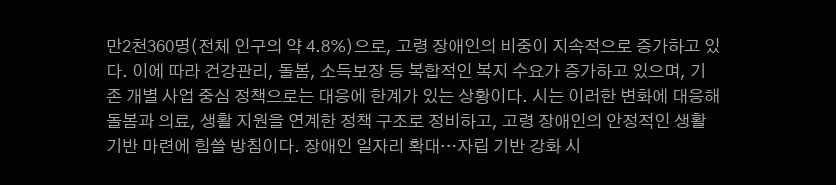만2천360명(전체 인구의 약 4.8%)으로, 고령 장애인의 비중이 지속적으로 증가하고 있다. 이에 따라 건강관리, 돌봄, 소득보장 등 복합적인 복지 수요가 증가하고 있으며, 기존 개별 사업 중심 정책으로는 대응에 한계가 있는 상황이다. 시는 이러한 변화에 대응해 돌봄과 의료, 생활 지원을 연계한 정책 구조로 정비하고, 고령 장애인의 안정적인 생활 기반 마련에 힘쓸 방침이다. 장애인 일자리 확대…자립 기반 강화 시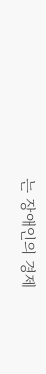는 장애인의 경제